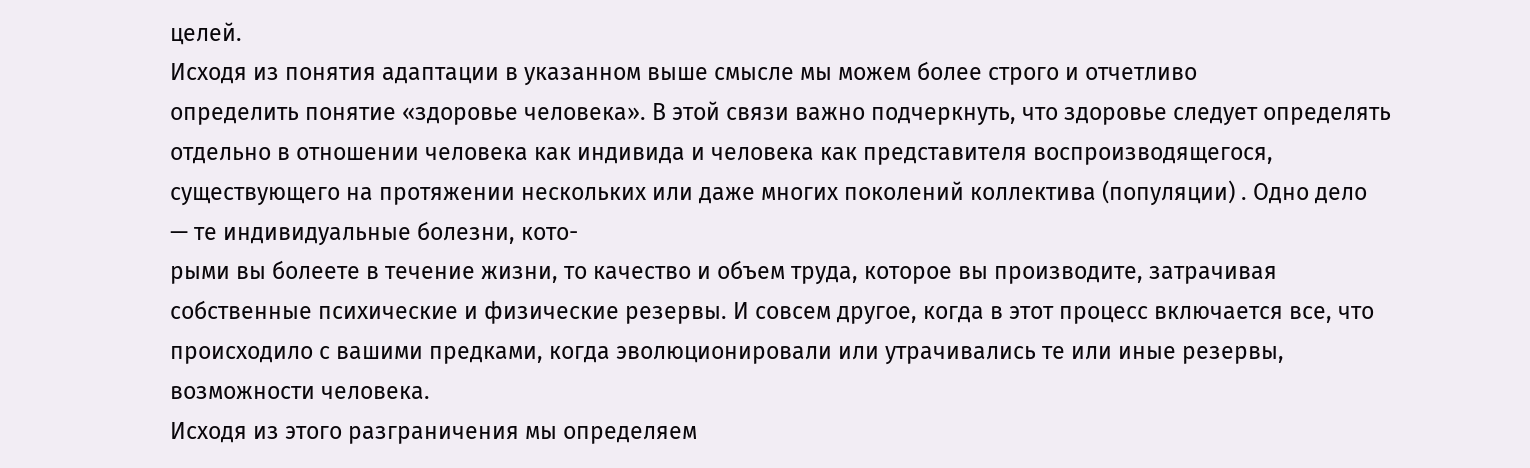целей.
Исходя из понятия адаптации в указанном выше смысле мы можем более строго и отчетливо
определить понятие «здоровье человека». В этой связи важно подчеркнуть, что здоровье следует определять
отдельно в отношении человека как индивида и человека как представителя воспроизводящегося,
существующего на протяжении нескольких или даже многих поколений коллектива (популяции) . Одно дело
— те индивидуальные болезни, кото-
рыми вы болеете в течение жизни, то качество и объем труда, которое вы производите, затрачивая
собственные психические и физические резервы. И совсем другое, когда в этот процесс включается все, что
происходило с вашими предками, когда эволюционировали или утрачивались те или иные резервы,
возможности человека.
Исходя из этого разграничения мы определяем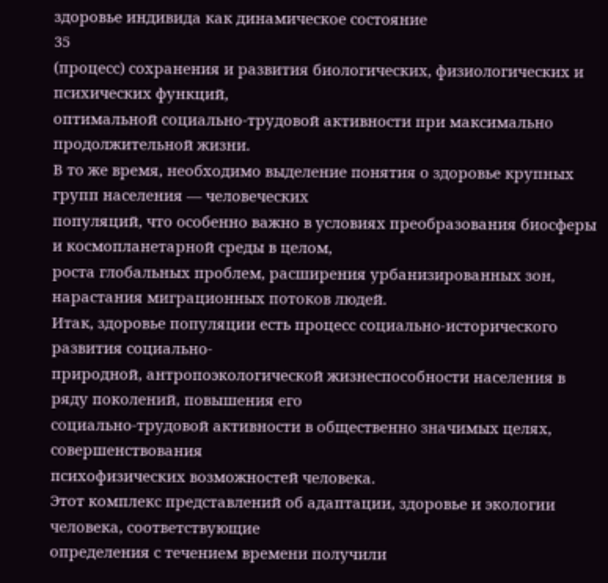здоровье индивида как динамическое состояние
35
(процесс) сохранения и развития биологических, физиологических и психических функций,
оптимальной социально-трудовой активности при максимально продолжительной жизни.
В то же время, необходимо выделение понятия о здоровье крупных групп населения — человеческих
популяций, что особенно важно в условиях преобразования биосферы и космопланетарной среды в целом,
роста глобальных проблем, расширения урбанизированных зон, нарастания миграционных потоков людей.
Итак, здоровье популяции есть процесс социально-исторического развития социально-
природной, антропоэкологической жизнеспособности населения в ряду поколений, повышения его
социально-трудовой активности в общественно значимых целях, совершенствования
психофизических возможностей человека.
Этот комплекс представлений об адаптации, здоровье и экологии человека, соответствующие
определения с течением времени получили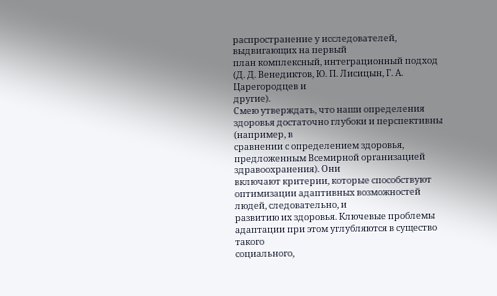распространение у исследователей, выдвигающих на первый
план комплексный, интеграционный подход (Д. Д. Венедиктов, Ю. П. Лисицын, Г. А. Царегородцев и
другие).
Смею утверждать, что наши определения здоровья достаточно глубоки и перспективны (например, в
сравнении с определением здоровья, предложенным Всемирной организацией здравоохранения). Они
включают критерии, которые способствуют оптимизации адаптивных возможностей людей, следовательно, и
развитию их здоровья. Ключевые проблемы адаптации при этом углубляются в существо такого
социального,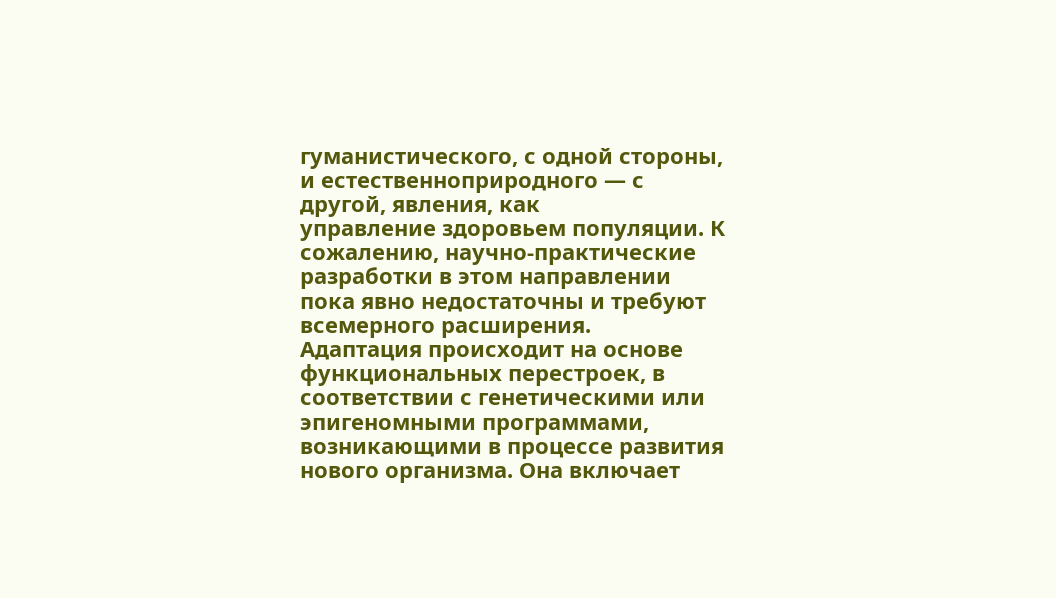гуманистического, с одной стороны, и естественноприродного — с другой, явления, как
управление здоровьем популяции. К сожалению, научно-практические разработки в этом направлении
пока явно недостаточны и требуют всемерного расширения.
Адаптация происходит на основе функциональных перестроек, в соответствии с генетическими или
эпигеномными программами, возникающими в процессе развития нового организма. Она включает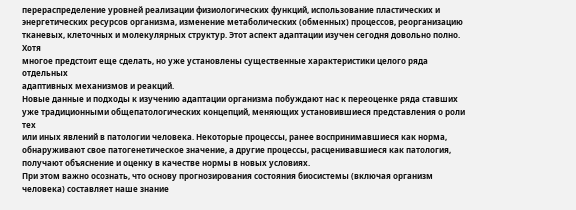перераспределение уровней реализации физиологических функций, использование пластических и
энергетических ресурсов организма, изменение метаболических (обменных) процессов, реорганизацию
тканевых, клеточных и молекулярных структур. Этот аспект адаптации изучен сегодня довольно полно. Хотя
многое предстоит еще сделать, но уже установлены существенные характеристики целого ряда отдельных
адаптивных механизмов и реакций.
Новые данные и подходы к изучению адаптации организма побуждают нас к переоценке ряда ставших
уже традиционными общепатологических концепций, меняющих установившиеся представления о роли тех
или иных явлений в патологии человека. Некоторые процессы, ранее воспринимавшиеся как норма,
обнаруживают свое патогенетическое значение, а другие процессы, расценивавшиеся как патология,
получают объяснение и оценку в качестве нормы в новых условиях.
При этом важно осознать, что основу прогнозирования состояния биосистемы (включая организм
человека) составляет наше знание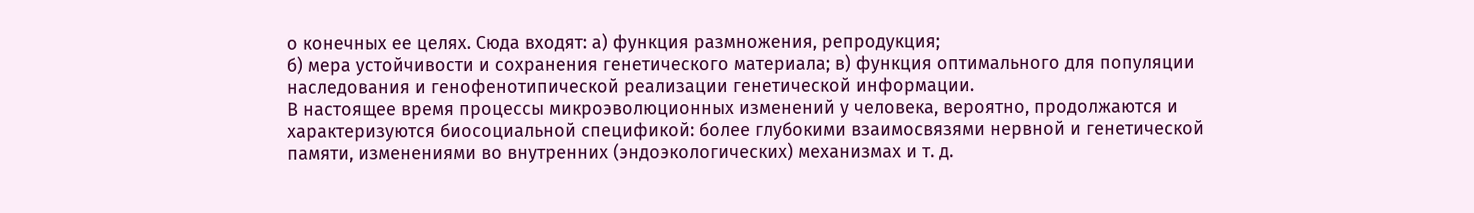о конечных ее целях. Сюда входят: а) функция размножения, репродукция;
б) мера устойчивости и сохранения генетического материала; в) функция оптимального для популяции
наследования и генофенотипической реализации генетической информации.
В настоящее время процессы микроэволюционных изменений у человека, вероятно, продолжаются и
характеризуются биосоциальной спецификой: более глубокими взаимосвязями нервной и генетической
памяти, изменениями во внутренних (эндоэкологических) механизмах и т. д.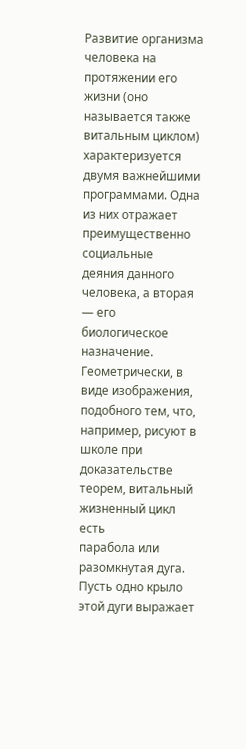Развитие организма человека на протяжении его жизни (оно называется также витальным циклом)
характеризуется двумя важнейшими программами. Одна из них отражает преимущественно социальные
деяния данного человека, а вторая — его биологическое назначение. Геометрически, в виде изображения,
подобного тем, что, например, рисуют в школе при доказательстве теорем, витальный жизненный цикл есть
парабола или разомкнутая дуга. Пусть одно крыло этой дуги выражает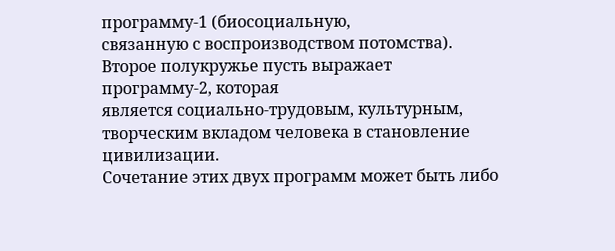программу-1 (биосоциальную,
связанную с воспроизводством потомства). Второе полукружье пусть выражает программу-2, которая
является социально-трудовым, культурным, творческим вкладом человека в становление цивилизации.
Сочетание этих двух программ может быть либо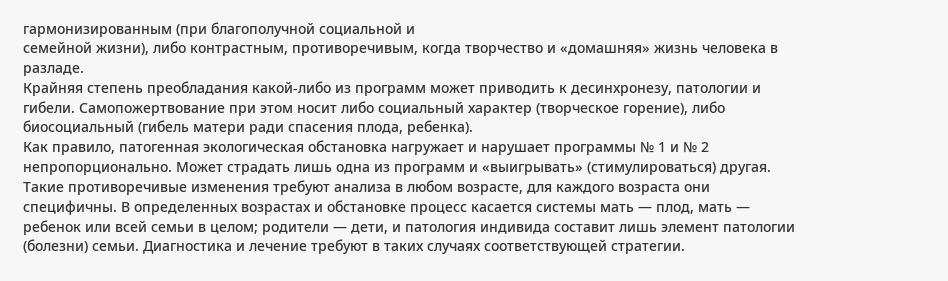гармонизированным (при благополучной социальной и
семейной жизни), либо контрастным, противоречивым, когда творчество и «домашняя» жизнь человека в
разладе.
Крайняя степень преобладания какой-либо из программ может приводить к десинхронезу, патологии и
гибели. Самопожертвование при этом носит либо социальный характер (творческое горение), либо
биосоциальный (гибель матери ради спасения плода, ребенка).
Как правило, патогенная экологическая обстановка нагружает и нарушает программы № 1 и № 2
непропорционально. Может страдать лишь одна из программ и «выигрывать» (стимулироваться) другая.
Такие противоречивые изменения требуют анализа в любом возрасте, для каждого возраста они
специфичны. В определенных возрастах и обстановке процесс касается системы мать — плод, мать —
ребенок или всей семьи в целом; родители — дети, и патология индивида составит лишь элемент патологии
(болезни) семьи. Диагностика и лечение требуют в таких случаях соответствующей стратегии.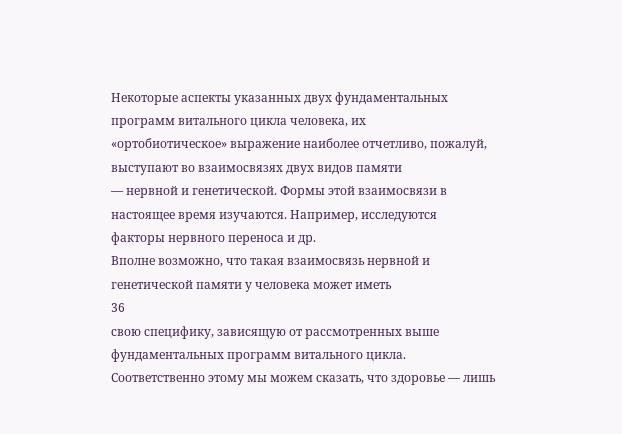Некоторые аспекты указанных двух фундаментальных программ витального цикла человека, их
«ортобиотическое» выражение наиболее отчетливо, пожалуй, выступают во взаимосвязях двух видов памяти
— нервной и генетической. Формы этой взаимосвязи в настоящее время изучаются. Например, исследуются
факторы нервного переноса и др.
Вполне возможно, что такая взаимосвязь нервной и генетической памяти у человека может иметь
36
свою специфику, зависящую от рассмотренных выше фундаментальных программ витального цикла.
Соответственно этому мы можем сказать, что здоровье — лишь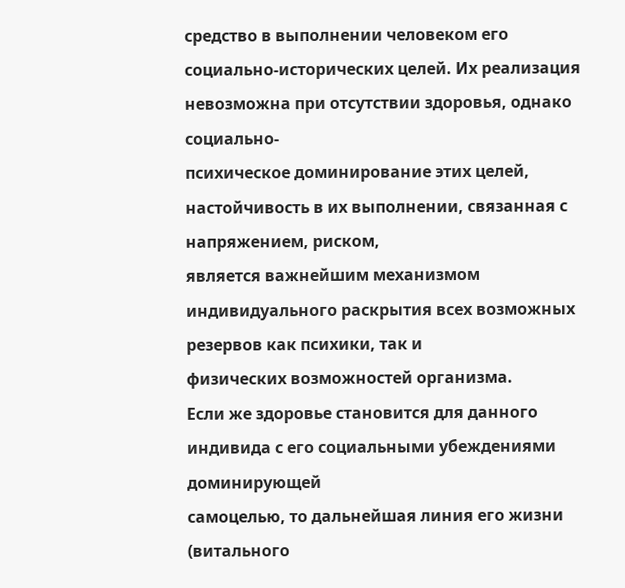средство в выполнении человеком его
социально-исторических целей. Их реализация невозможна при отсутствии здоровья, однако социально-
психическое доминирование этих целей, настойчивость в их выполнении, связанная с напряжением, риском,
является важнейшим механизмом индивидуального раскрытия всех возможных резервов как психики, так и
физических возможностей организма.
Если же здоровье становится для данного индивида с его социальными убеждениями доминирующей
самоцелью, то дальнейшая линия его жизни (витального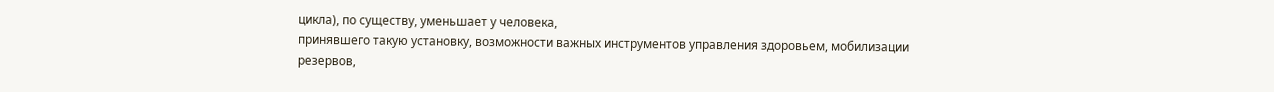цикла), по существу, уменьшает у человека,
принявшего такую установку, возможности важных инструментов управления здоровьем, мобилизации
резервов,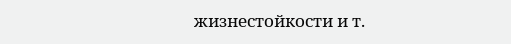жизнестойкости и т.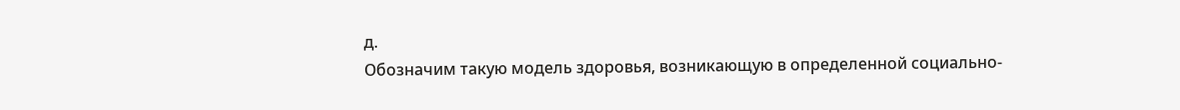д.
Обозначим такую модель здоровья, возникающую в определенной социально-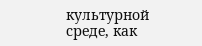культурной среде, как